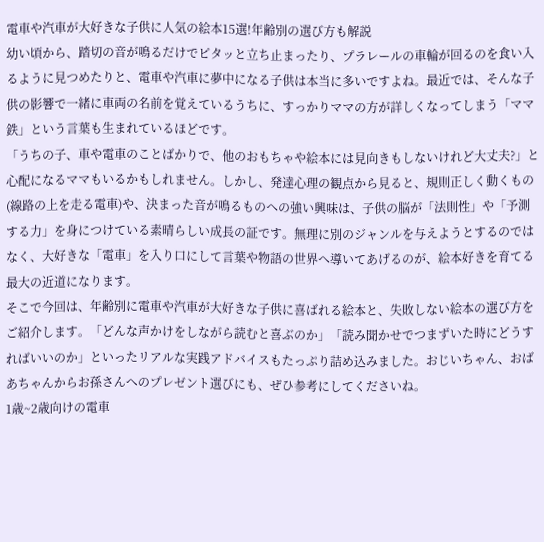電車や汽車が大好きな子供に人気の絵本15選!年齢別の選び方も解説
幼い頃から、踏切の音が鳴るだけでピタッと立ち止まったり、プラレールの車輪が回るのを食い入るように見つめたりと、電車や汽車に夢中になる子供は本当に多いですよね。最近では、そんな子供の影響で一緒に車両の名前を覚えているうちに、すっかりママの方が詳しくなってしまう「ママ鉄」という言葉も生まれているほどです。
「うちの子、車や電車のことばかりで、他のおもちゃや絵本には見向きもしないけれど大丈夫?」と心配になるママもいるかもしれません。しかし、発達心理の観点から見ると、規則正しく動くもの(線路の上を走る電車)や、決まった音が鳴るものへの強い興味は、子供の脳が「法則性」や「予測する力」を身につけている素晴らしい成長の証です。無理に別のジャンルを与えようとするのではなく、大好きな「電車」を入り口にして言葉や物語の世界へ導いてあげるのが、絵本好きを育てる最大の近道になります。
そこで今回は、年齢別に電車や汽車が大好きな子供に喜ばれる絵本と、失敗しない絵本の選び方をご紹介します。「どんな声かけをしながら読むと喜ぶのか」「読み聞かせでつまずいた時にどうすればいいのか」といったリアルな実践アドバイスもたっぷり詰め込みました。おじいちゃん、おばあちゃんからお孫さんへのプレゼント選びにも、ぜひ参考にしてくださいね。
1歳~2歳向けの電車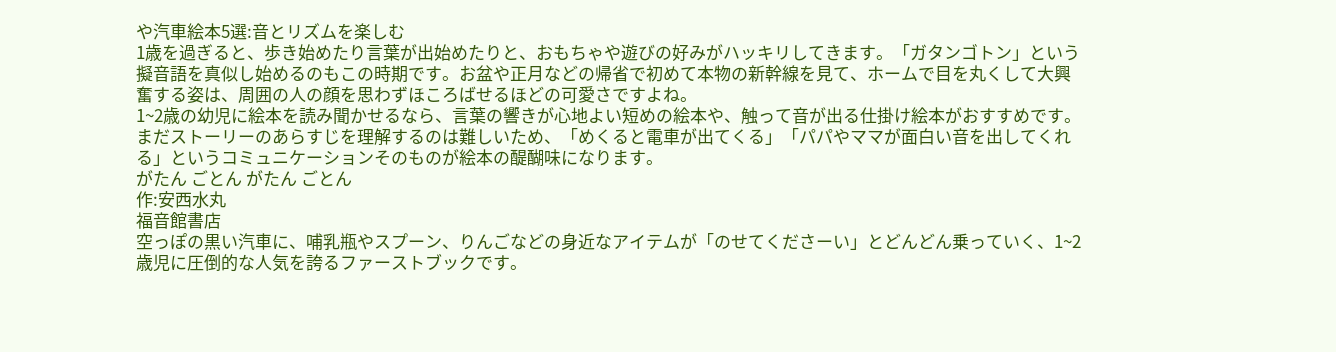や汽車絵本5選:音とリズムを楽しむ
1歳を過ぎると、歩き始めたり言葉が出始めたりと、おもちゃや遊びの好みがハッキリしてきます。「ガタンゴトン」という擬音語を真似し始めるのもこの時期です。お盆や正月などの帰省で初めて本物の新幹線を見て、ホームで目を丸くして大興奮する姿は、周囲の人の顔を思わずほころばせるほどの可愛さですよね。
1~2歳の幼児に絵本を読み聞かせるなら、言葉の響きが心地よい短めの絵本や、触って音が出る仕掛け絵本がおすすめです。まだストーリーのあらすじを理解するのは難しいため、「めくると電車が出てくる」「パパやママが面白い音を出してくれる」というコミュニケーションそのものが絵本の醍醐味になります。
がたん ごとん がたん ごとん
作:安西水丸
福音館書店
空っぽの黒い汽車に、哺乳瓶やスプーン、りんごなどの身近なアイテムが「のせてくださーい」とどんどん乗っていく、1~2歳児に圧倒的な人気を誇るファーストブックです。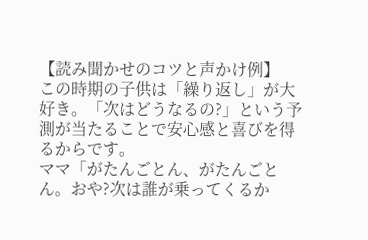【読み聞かせのコツと声かけ例】
この時期の子供は「繰り返し」が大好き。「次はどうなるの?」という予測が当たることで安心感と喜びを得るからです。
ママ「がたんごとん、がたんごとん。おや?次は誰が乗ってくるか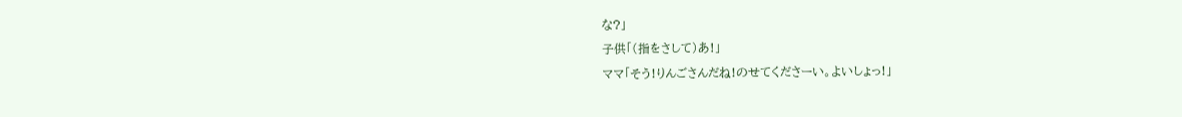な?」
子供「(指をさして)あ!」
ママ「そう!りんごさんだね!のせてくださーい。よいしょっ!」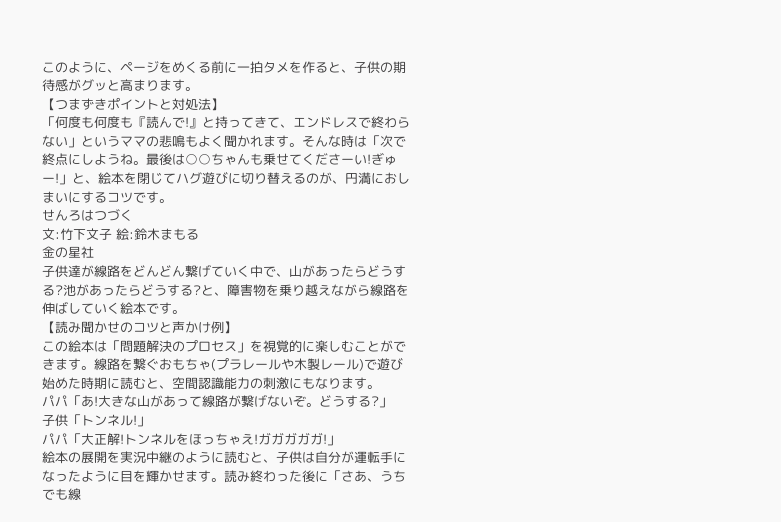このように、ページをめくる前に一拍タメを作ると、子供の期待感がグッと高まります。
【つまずきポイントと対処法】
「何度も何度も『読んで!』と持ってきて、エンドレスで終わらない」というママの悲鳴もよく聞かれます。そんな時は「次で終点にしようね。最後は○○ちゃんも乗せてくださーい!ぎゅー!」と、絵本を閉じてハグ遊びに切り替えるのが、円満におしまいにするコツです。
せんろはつづく
文:竹下文子 絵:鈴木まもる
金の星社
子供達が線路をどんどん繋げていく中で、山があったらどうする?池があったらどうする?と、障害物を乗り越えながら線路を伸ばしていく絵本です。
【読み聞かせのコツと声かけ例】
この絵本は「問題解決のプロセス」を視覚的に楽しむことができます。線路を繋ぐおもちゃ(プラレールや木製レール)で遊び始めた時期に読むと、空間認識能力の刺激にもなります。
パパ「あ!大きな山があって線路が繋げないぞ。どうする?」
子供「トンネル!」
パパ「大正解!トンネルをほっちゃえ!ガガガガガ!」
絵本の展開を実況中継のように読むと、子供は自分が運転手になったように目を輝かせます。読み終わった後に「さあ、うちでも線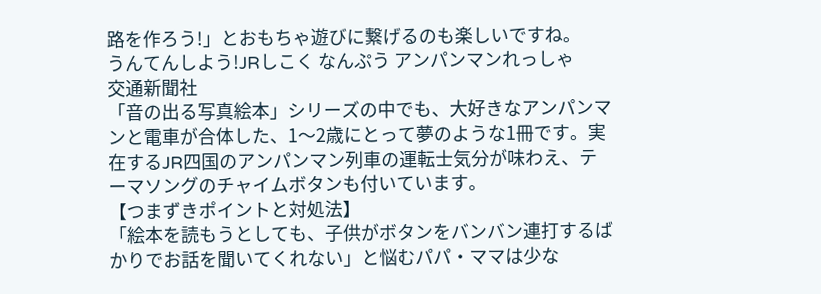路を作ろう!」とおもちゃ遊びに繋げるのも楽しいですね。
うんてんしよう!JRしこく なんぷう アンパンマンれっしゃ
交通新聞社
「音の出る写真絵本」シリーズの中でも、大好きなアンパンマンと電車が合体した、1〜2歳にとって夢のような1冊です。実在するJR四国のアンパンマン列車の運転士気分が味わえ、テーマソングのチャイムボタンも付いています。
【つまずきポイントと対処法】
「絵本を読もうとしても、子供がボタンをバンバン連打するばかりでお話を聞いてくれない」と悩むパパ・ママは少な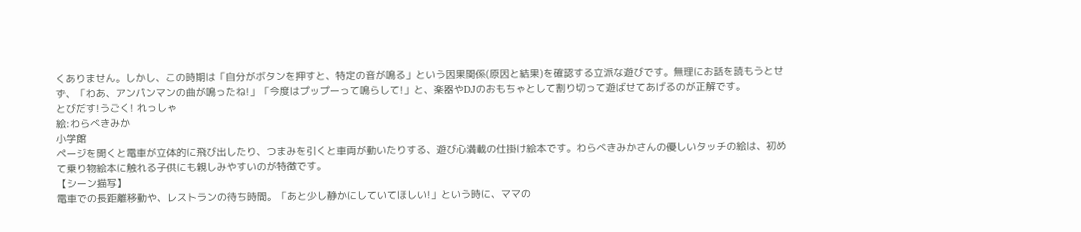くありません。しかし、この時期は「自分がボタンを押すと、特定の音が鳴る」という因果関係(原因と結果)を確認する立派な遊びです。無理にお話を読もうとせず、「わあ、アンパンマンの曲が鳴ったね!」「今度はプップーって鳴らして!」と、楽器やDJのおもちゃとして割り切って遊ばせてあげるのが正解です。
とびだす!うごく! れっしゃ
絵:わらべきみか
小学館
ページを開くと電車が立体的に飛び出したり、つまみを引くと車両が動いたりする、遊び心満載の仕掛け絵本です。わらべきみかさんの優しいタッチの絵は、初めて乗り物絵本に触れる子供にも親しみやすいのが特徴です。
【シーン描写】
電車での長距離移動や、レストランの待ち時間。「あと少し静かにしていてほしい!」という時に、ママの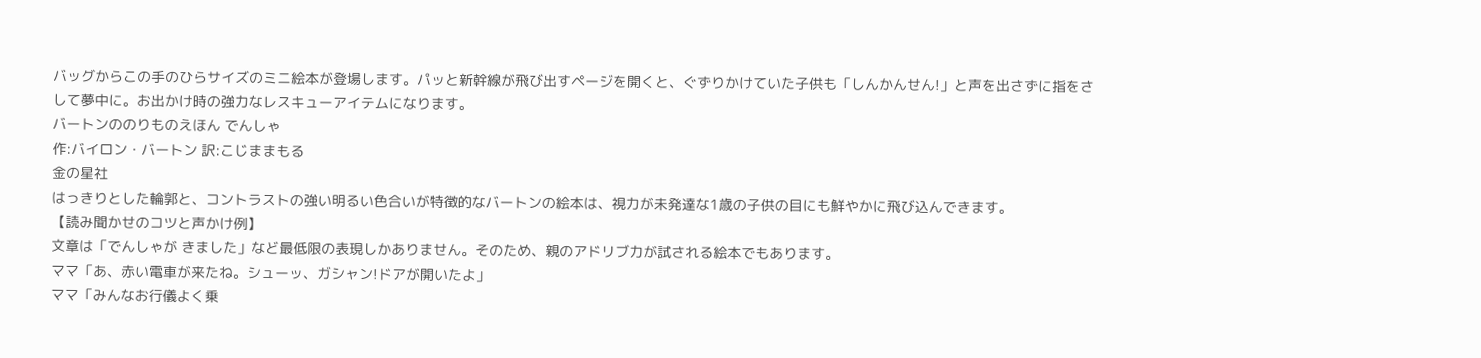バッグからこの手のひらサイズのミニ絵本が登場します。パッと新幹線が飛び出すページを開くと、ぐずりかけていた子供も「しんかんせん!」と声を出さずに指をさして夢中に。お出かけ時の強力なレスキューアイテムになります。
バートンののりものえほん でんしゃ
作:バイロン・バートン 訳:こじままもる
金の星社
はっきりとした輪郭と、コントラストの強い明るい色合いが特徴的なバートンの絵本は、視力が未発達な1歳の子供の目にも鮮やかに飛び込んできます。
【読み聞かせのコツと声かけ例】
文章は「でんしゃが きました」など最低限の表現しかありません。そのため、親のアドリブ力が試される絵本でもあります。
ママ「あ、赤い電車が来たね。シューッ、ガシャン!ドアが開いたよ」
ママ「みんなお行儀よく乗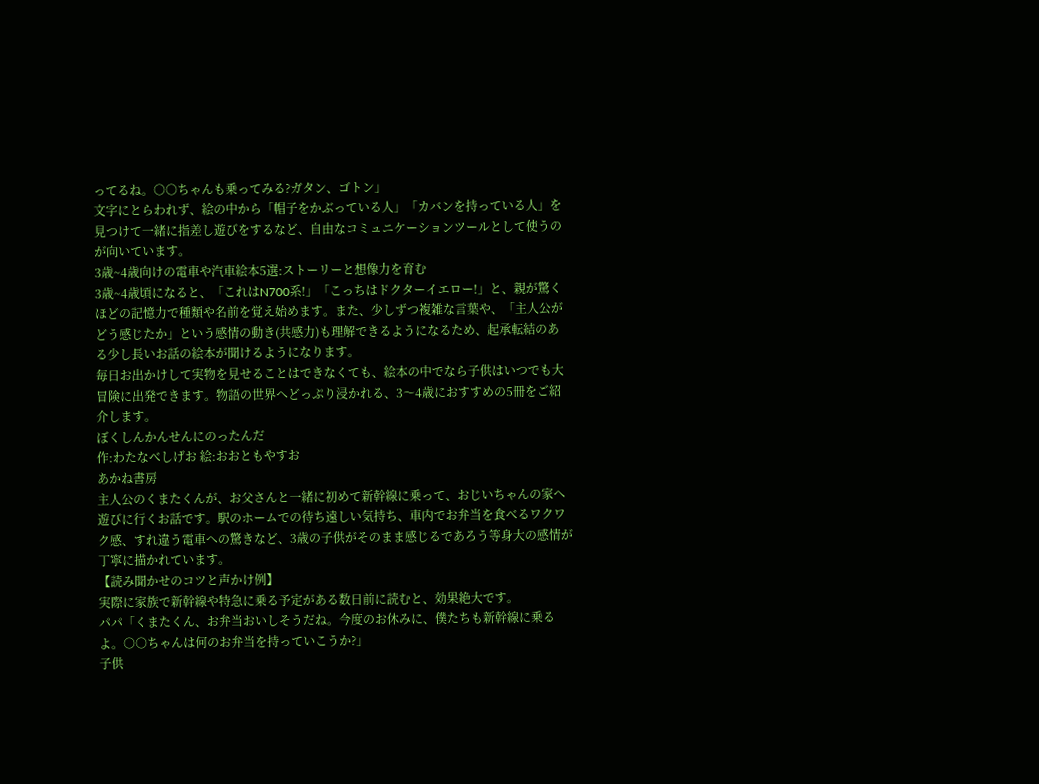ってるね。○○ちゃんも乗ってみる?ガタン、ゴトン」
文字にとらわれず、絵の中から「帽子をかぶっている人」「カバンを持っている人」を見つけて一緒に指差し遊びをするなど、自由なコミュニケーションツールとして使うのが向いています。
3歳~4歳向けの電車や汽車絵本5選:ストーリーと想像力を育む
3歳~4歳頃になると、「これはN700系!」「こっちはドクターイエロー!」と、親が驚くほどの記憶力で種類や名前を覚え始めます。また、少しずつ複雑な言葉や、「主人公がどう感じたか」という感情の動き(共感力)も理解できるようになるため、起承転結のある少し長いお話の絵本が聞けるようになります。
毎日お出かけして実物を見せることはできなくても、絵本の中でなら子供はいつでも大冒険に出発できます。物語の世界へどっぷり浸かれる、3〜4歳におすすめの5冊をご紹介します。
ぼくしんかんせんにのったんだ
作:わたなべしげお 絵:おおともやすお
あかね書房
主人公のくまたくんが、お父さんと一緒に初めて新幹線に乗って、おじいちゃんの家へ遊びに行くお話です。駅のホームでの待ち遠しい気持ち、車内でお弁当を食べるワクワク感、すれ違う電車への驚きなど、3歳の子供がそのまま感じるであろう等身大の感情が丁寧に描かれています。
【読み聞かせのコツと声かけ例】
実際に家族で新幹線や特急に乗る予定がある数日前に読むと、効果絶大です。
パパ「くまたくん、お弁当おいしそうだね。今度のお休みに、僕たちも新幹線に乗るよ。○○ちゃんは何のお弁当を持っていこうか?」
子供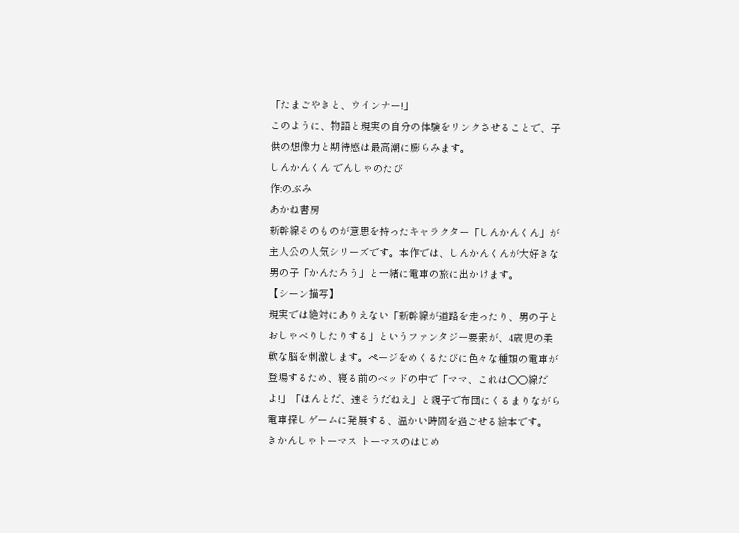「たまごやきと、ウインナー!」
このように、物語と現実の自分の体験をリンクさせることで、子供の想像力と期待感は最高潮に膨らみます。
しんかんくん でんしゃのたび
作:のぶみ
あかね書房
新幹線そのものが意思を持ったキャラクター「しんかんくん」が主人公の人気シリーズです。本作では、しんかんくんが大好きな男の子「かんたろう」と一緒に電車の旅に出かけます。
【シーン描写】
現実では絶対にありえない「新幹線が道路を走ったり、男の子とおしゃべりしたりする」というファンタジー要素が、4歳児の柔軟な脳を刺激します。ページをめくるたびに色々な種類の電車が登場するため、寝る前のベッドの中で「ママ、これは○○線だよ!」「ほんとだ、速そうだねえ」と親子で布団にくるまりながら電車探しゲームに発展する、温かい時間を過ごせる絵本です。
きかんしゃトーマス トーマスのはじめ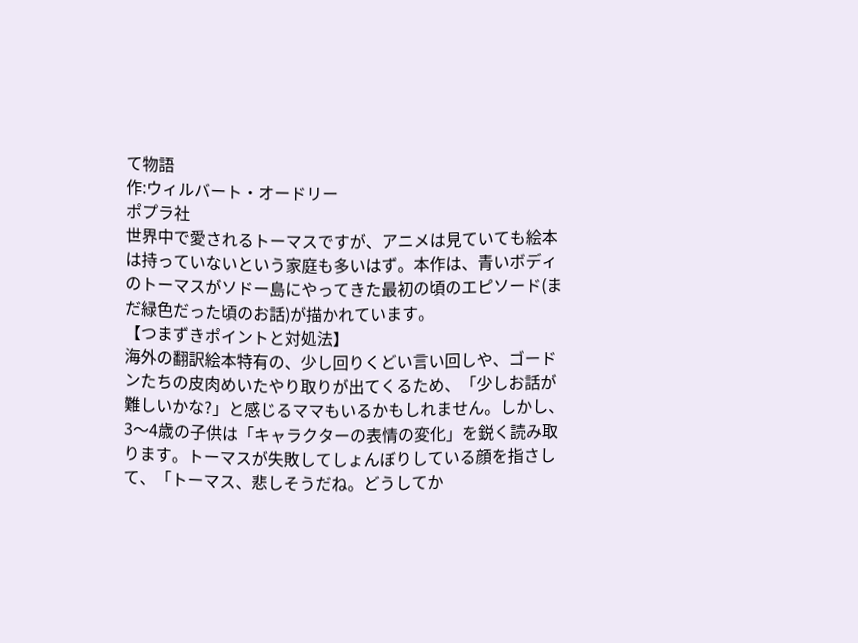て物語
作:ウィルバート・オードリー
ポプラ社
世界中で愛されるトーマスですが、アニメは見ていても絵本は持っていないという家庭も多いはず。本作は、青いボディのトーマスがソドー島にやってきた最初の頃のエピソード(まだ緑色だった頃のお話)が描かれています。
【つまずきポイントと対処法】
海外の翻訳絵本特有の、少し回りくどい言い回しや、ゴードンたちの皮肉めいたやり取りが出てくるため、「少しお話が難しいかな?」と感じるママもいるかもしれません。しかし、3〜4歳の子供は「キャラクターの表情の変化」を鋭く読み取ります。トーマスが失敗してしょんぼりしている顔を指さして、「トーマス、悲しそうだね。どうしてか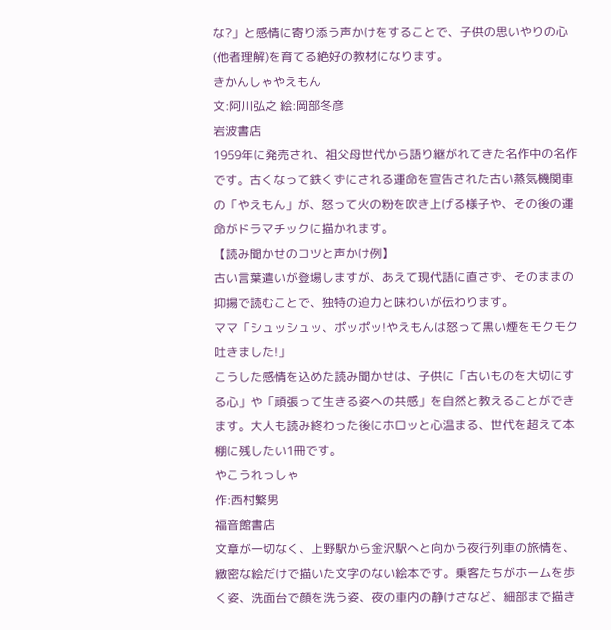な?」と感情に寄り添う声かけをすることで、子供の思いやりの心(他者理解)を育てる絶好の教材になります。
きかんしゃやえもん
文:阿川弘之 絵:岡部冬彦
岩波書店
1959年に発売され、祖父母世代から語り継がれてきた名作中の名作です。古くなって鉄くずにされる運命を宣告された古い蒸気機関車の「やえもん」が、怒って火の粉を吹き上げる様子や、その後の運命がドラマチックに描かれます。
【読み聞かせのコツと声かけ例】
古い言葉遣いが登場しますが、あえて現代語に直さず、そのままの抑揚で読むことで、独特の迫力と味わいが伝わります。
ママ「シュッシュッ、ポッポッ!やえもんは怒って黒い煙をモクモク吐きました!」
こうした感情を込めた読み聞かせは、子供に「古いものを大切にする心」や「頑張って生きる姿への共感」を自然と教えることができます。大人も読み終わった後にホロッと心温まる、世代を超えて本棚に残したい1冊です。
やこうれっしゃ
作:西村繁男
福音館書店
文章が一切なく、上野駅から金沢駅へと向かう夜行列車の旅情を、緻密な絵だけで描いた文字のない絵本です。乗客たちがホームを歩く姿、洗面台で顔を洗う姿、夜の車内の静けさなど、細部まで描き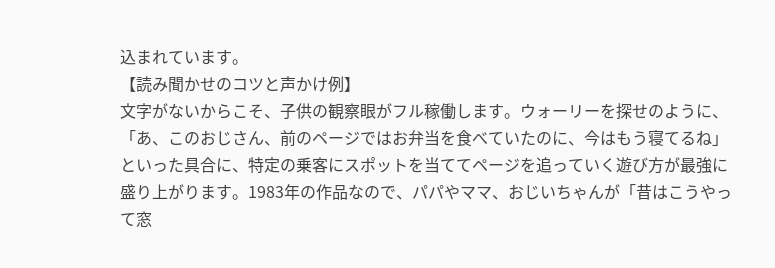込まれています。
【読み聞かせのコツと声かけ例】
文字がないからこそ、子供の観察眼がフル稼働します。ウォーリーを探せのように、「あ、このおじさん、前のページではお弁当を食べていたのに、今はもう寝てるね」といった具合に、特定の乗客にスポットを当ててページを追っていく遊び方が最強に盛り上がります。1983年の作品なので、パパやママ、おじいちゃんが「昔はこうやって窓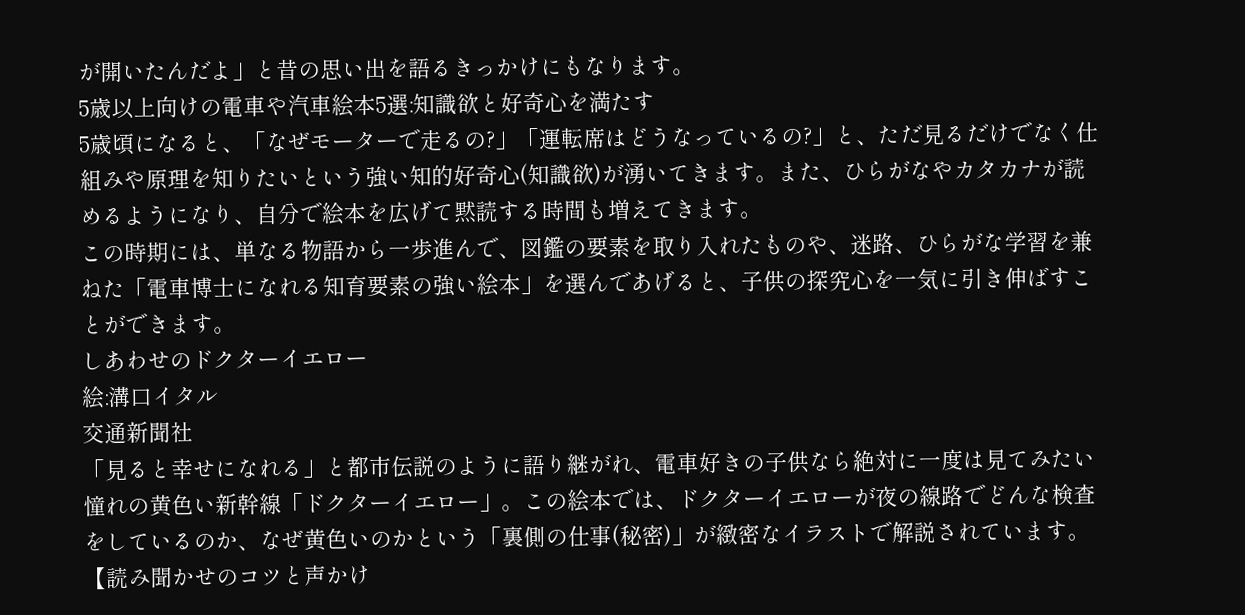が開いたんだよ」と昔の思い出を語るきっかけにもなります。
5歳以上向けの電車や汽車絵本5選:知識欲と好奇心を満たす
5歳頃になると、「なぜモーターで走るの?」「運転席はどうなっているの?」と、ただ見るだけでなく仕組みや原理を知りたいという強い知的好奇心(知識欲)が湧いてきます。また、ひらがなやカタカナが読めるようになり、自分で絵本を広げて黙読する時間も増えてきます。
この時期には、単なる物語から一歩進んで、図鑑の要素を取り入れたものや、迷路、ひらがな学習を兼ねた「電車博士になれる知育要素の強い絵本」を選んであげると、子供の探究心を一気に引き伸ばすことができます。
しあわせのドクターイエロー
絵:溝口イタル
交通新聞社
「見ると幸せになれる」と都市伝説のように語り継がれ、電車好きの子供なら絶対に一度は見てみたい憧れの黄色い新幹線「ドクターイエロー」。この絵本では、ドクターイエローが夜の線路でどんな検査をしているのか、なぜ黄色いのかという「裏側の仕事(秘密)」が緻密なイラストで解説されています。
【読み聞かせのコツと声かけ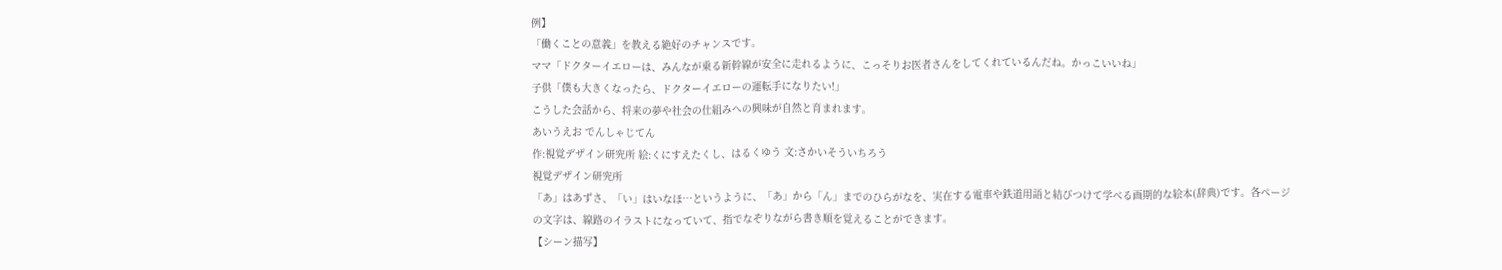例】
「働くことの意義」を教える絶好のチャンスです。
ママ「ドクターイエローは、みんなが乗る新幹線が安全に走れるように、こっそりお医者さんをしてくれているんだね。かっこいいね」
子供「僕も大きくなったら、ドクターイエローの運転手になりたい!」
こうした会話から、将来の夢や社会の仕組みへの興味が自然と育まれます。
あいうえお でんしゃじてん
作:視覚デザイン研究所 絵:くにすえたくし、はるくゆう 文:さかいそういちろう
視覚デザイン研究所
「あ」はあずさ、「い」はいなほ…というように、「あ」から「ん」までのひらがなを、実在する電車や鉄道用語と結びつけて学べる画期的な絵本(辞典)です。各ページの文字は、線路のイラストになっていて、指でなぞりながら書き順を覚えることができます。
【シーン描写】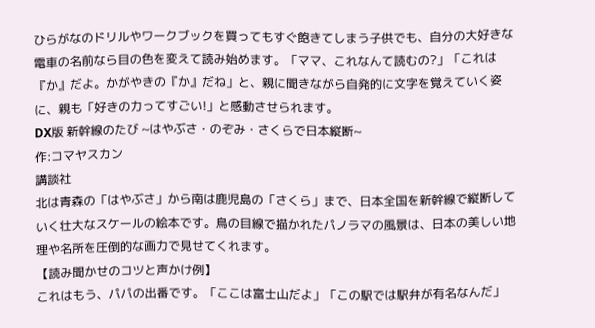ひらがなのドリルやワークブックを買ってもすぐ飽きてしまう子供でも、自分の大好きな電車の名前なら目の色を変えて読み始めます。「ママ、これなんて読むの?」「これは『か』だよ。かがやきの『か』だね」と、親に聞きながら自発的に文字を覚えていく姿に、親も「好きの力ってすごい!」と感動させられます。
DX版 新幹線のたび ~はやぶさ・のぞみ・さくらで日本縦断~
作:コマヤスカン
講談社
北は青森の「はやぶさ」から南は鹿児島の「さくら」まで、日本全国を新幹線で縦断していく壮大なスケールの絵本です。鳥の目線で描かれたパノラマの風景は、日本の美しい地理や名所を圧倒的な画力で見せてくれます。
【読み聞かせのコツと声かけ例】
これはもう、パパの出番です。「ここは富士山だよ」「この駅では駅弁が有名なんだ」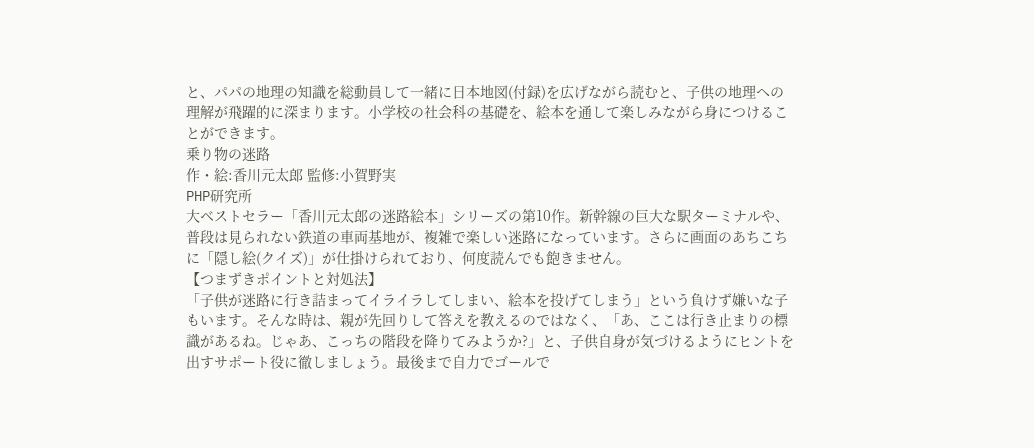と、パパの地理の知識を総動員して一緒に日本地図(付録)を広げながら読むと、子供の地理への理解が飛躍的に深まります。小学校の社会科の基礎を、絵本を通して楽しみながら身につけることができます。
乗り物の迷路
作・絵:香川元太郎 監修:小賀野実
PHP研究所
大ベストセラー「香川元太郎の迷路絵本」シリーズの第10作。新幹線の巨大な駅ターミナルや、普段は見られない鉄道の車両基地が、複雑で楽しい迷路になっています。さらに画面のあちこちに「隠し絵(クイズ)」が仕掛けられており、何度読んでも飽きません。
【つまずきポイントと対処法】
「子供が迷路に行き詰まってイライラしてしまい、絵本を投げてしまう」という負けず嫌いな子もいます。そんな時は、親が先回りして答えを教えるのではなく、「あ、ここは行き止まりの標識があるね。じゃあ、こっちの階段を降りてみようか?」と、子供自身が気づけるようにヒントを出すサポート役に徹しましょう。最後まで自力でゴールで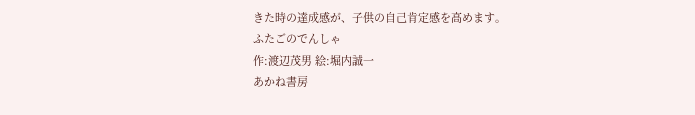きた時の達成感が、子供の自己肯定感を高めます。
ふたごのでんしゃ
作:渡辺茂男 絵:堀内誠一
あかね書房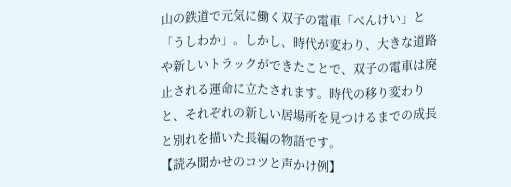山の鉄道で元気に働く双子の電車「べんけい」と「うしわか」。しかし、時代が変わり、大きな道路や新しいトラックができたことで、双子の電車は廃止される運命に立たされます。時代の移り変わりと、それぞれの新しい居場所を見つけるまでの成長と別れを描いた長編の物語です。
【読み聞かせのコツと声かけ例】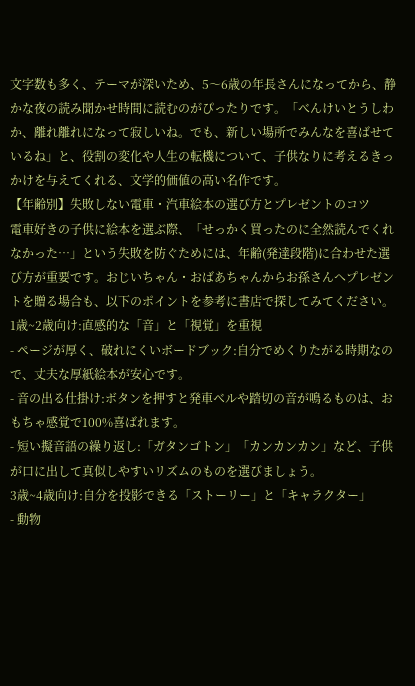文字数も多く、テーマが深いため、5〜6歳の年長さんになってから、静かな夜の読み聞かせ時間に読むのがぴったりです。「べんけいとうしわか、離れ離れになって寂しいね。でも、新しい場所でみんなを喜ばせているね」と、役割の変化や人生の転機について、子供なりに考えるきっかけを与えてくれる、文学的価値の高い名作です。
【年齢別】失敗しない電車・汽車絵本の選び方とプレゼントのコツ
電車好きの子供に絵本を選ぶ際、「せっかく買ったのに全然読んでくれなかった…」という失敗を防ぐためには、年齢(発達段階)に合わせた選び方が重要です。おじいちゃん・おばあちゃんからお孫さんへプレゼントを贈る場合も、以下のポイントを参考に書店で探してみてください。
1歳~2歳向け:直感的な「音」と「視覚」を重視
- ページが厚く、破れにくいボードブック:自分でめくりたがる時期なので、丈夫な厚紙絵本が安心です。
- 音の出る仕掛け:ボタンを押すと発車ベルや踏切の音が鳴るものは、おもちゃ感覚で100%喜ばれます。
- 短い擬音語の繰り返し:「ガタンゴトン」「カンカンカン」など、子供が口に出して真似しやすいリズムのものを選びましょう。
3歳~4歳向け:自分を投影できる「ストーリー」と「キャラクター」
- 動物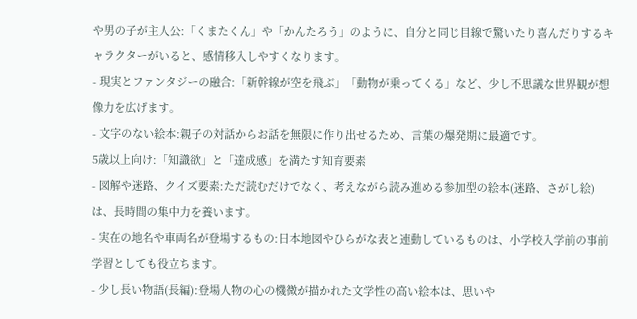や男の子が主人公:「くまたくん」や「かんたろう」のように、自分と同じ目線で驚いたり喜んだりするキャラクターがいると、感情移入しやすくなります。
- 現実とファンタジーの融合:「新幹線が空を飛ぶ」「動物が乗ってくる」など、少し不思議な世界観が想像力を広げます。
- 文字のない絵本:親子の対話からお話を無限に作り出せるため、言葉の爆発期に最適です。
5歳以上向け:「知識欲」と「達成感」を満たす知育要素
- 図解や迷路、クイズ要素:ただ読むだけでなく、考えながら読み進める参加型の絵本(迷路、さがし絵)は、長時間の集中力を養います。
- 実在の地名や車両名が登場するもの:日本地図やひらがな表と連動しているものは、小学校入学前の事前学習としても役立ちます。
- 少し長い物語(長編):登場人物の心の機微が描かれた文学性の高い絵本は、思いや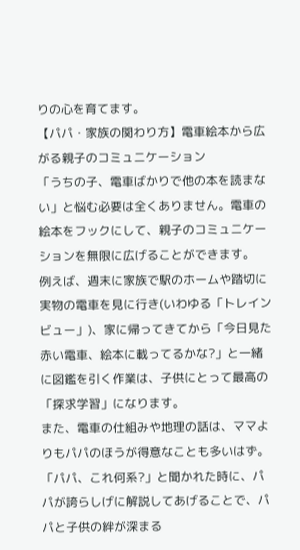りの心を育てます。
【パパ・家族の関わり方】電車絵本から広がる親子のコミュニケーション
「うちの子、電車ばかりで他の本を読まない」と悩む必要は全くありません。電車の絵本をフックにして、親子のコミュニケーションを無限に広げることができます。
例えば、週末に家族で駅のホームや踏切に実物の電車を見に行き(いわゆる「トレインビュー」)、家に帰ってきてから「今日見た赤い電車、絵本に載ってるかな?」と一緒に図鑑を引く作業は、子供にとって最高の「探求学習」になります。
また、電車の仕組みや地理の話は、ママよりもパパのほうが得意なことも多いはず。「パパ、これ何系?」と聞かれた時に、パパが誇らしげに解説してあげることで、パパと子供の絆が深まる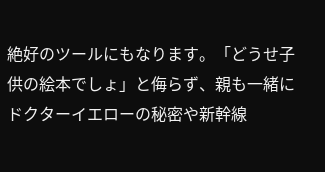絶好のツールにもなります。「どうせ子供の絵本でしょ」と侮らず、親も一緒にドクターイエローの秘密や新幹線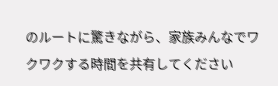のルートに驚きながら、家族みんなでワクワクする時間を共有してください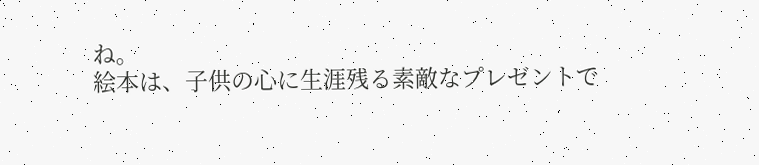ね。
絵本は、子供の心に生涯残る素敵なプレゼントで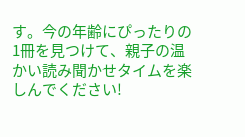す。今の年齢にぴったりの1冊を見つけて、親子の温かい読み聞かせタイムを楽しんでください!